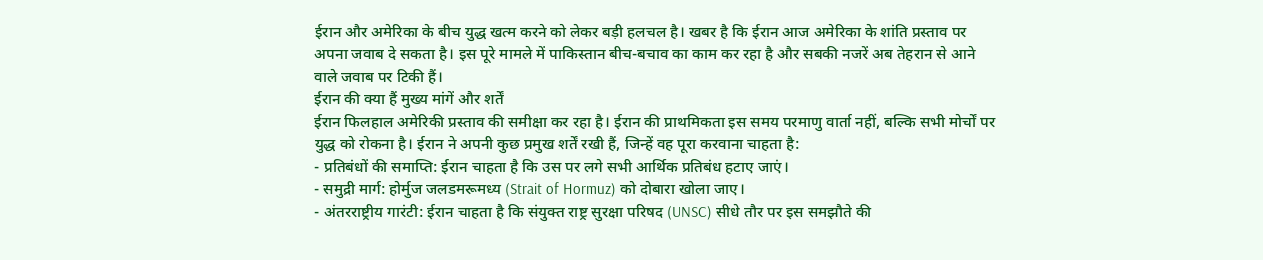ईरान और अमेरिका के बीच युद्ध खत्म करने को लेकर बड़ी हलचल है। खबर है कि ईरान आज अमेरिका के शांति प्रस्ताव पर अपना जवाब दे सकता है। इस पूरे मामले में पाकिस्तान बीच-बचाव का काम कर रहा है और सबकी नजरें अब तेहरान से आने वाले जवाब पर टिकी हैं।
ईरान की क्या हैं मुख्य मांगें और शर्तें
ईरान फिलहाल अमेरिकी प्रस्ताव की समीक्षा कर रहा है। ईरान की प्राथमिकता इस समय परमाणु वार्ता नहीं, बल्कि सभी मोर्चों पर युद्ध को रोकना है। ईरान ने अपनी कुछ प्रमुख शर्तें रखी हैं, जिन्हें वह पूरा करवाना चाहता है:
- प्रतिबंधों की समाप्ति: ईरान चाहता है कि उस पर लगे सभी आर्थिक प्रतिबंध हटाए जाएं।
- समुद्री मार्ग: होर्मुज जलडमरूमध्य (Strait of Hormuz) को दोबारा खोला जाए।
- अंतरराष्ट्रीय गारंटी: ईरान चाहता है कि संयुक्त राष्ट्र सुरक्षा परिषद (UNSC) सीधे तौर पर इस समझौते की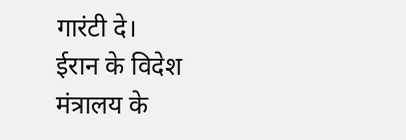गारंटी दे।
ईरान के विदेश मंत्रालय के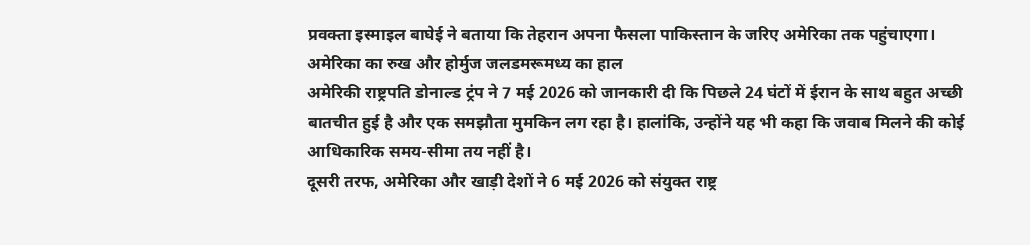प्रवक्ता इस्माइल बाघेई ने बताया कि तेहरान अपना फैसला पाकिस्तान के जरिए अमेरिका तक पहुंचाएगा।
अमेरिका का रुख और होर्मुज जलडमरूमध्य का हाल
अमेरिकी राष्ट्रपति डोनाल्ड ट्रंप ने 7 मई 2026 को जानकारी दी कि पिछले 24 घंटों में ईरान के साथ बहुत अच्छी बातचीत हुई है और एक समझौता मुमकिन लग रहा है। हालांकि, उन्होंने यह भी कहा कि जवाब मिलने की कोई आधिकारिक समय-सीमा तय नहीं है।
दूसरी तरफ, अमेरिका और खाड़ी देशों ने 6 मई 2026 को संयुक्त राष्ट्र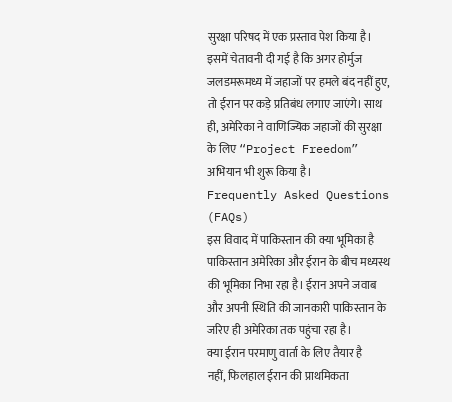सुरक्षा परिषद में एक प्रस्ताव पेश किया है। इसमें चेतावनी दी गई है कि अगर होर्मुज जलडमरूमध्य में जहाजों पर हमले बंद नहीं हुए, तो ईरान पर कड़े प्रतिबंध लगाए जाएंगे। साथ ही, अमेरिका ने वाणिज्यिक जहाजों की सुरक्षा के लिए “Project Freedom” अभियान भी शुरू किया है।
Frequently Asked Questions (FAQs)
इस विवाद में पाकिस्तान की क्या भूमिका है
पाकिस्तान अमेरिका और ईरान के बीच मध्यस्थ की भूमिका निभा रहा है। ईरान अपने जवाब और अपनी स्थिति की जानकारी पाकिस्तान के जरिए ही अमेरिका तक पहुंचा रहा है।
क्या ईरान परमाणु वार्ता के लिए तैयार है
नहीं, फिलहाल ईरान की प्राथमिकता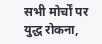सभी मोर्चों पर युद्ध रोकना,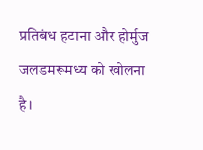प्रतिबंध हटाना और होर्मुज जलडमरूमध्य को खोलना है।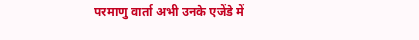परमाणु वार्ता अभी उनके एजेंडे में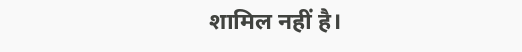शामिल नहीं है।